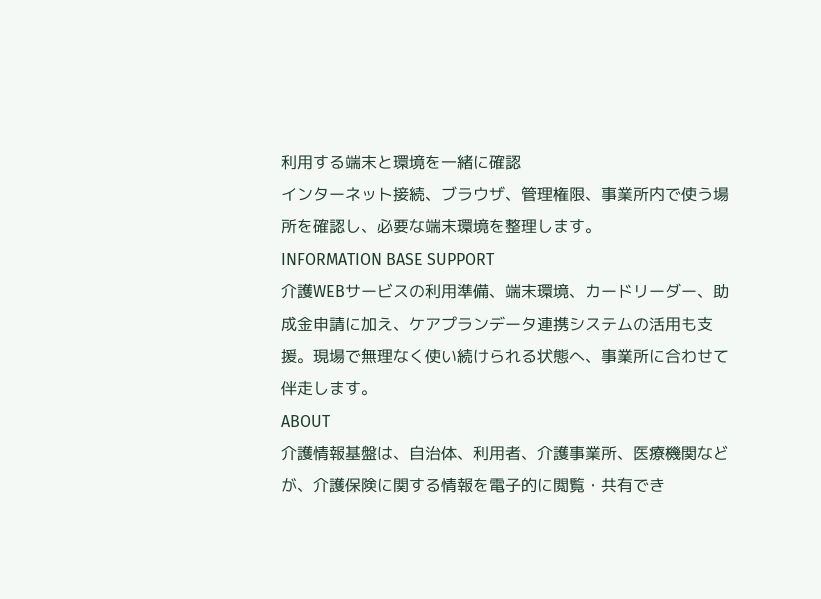利用する端末と環境を一緒に確認
インターネット接続、ブラウザ、管理権限、事業所内で使う場所を確認し、必要な端末環境を整理します。
INFORMATION BASE SUPPORT
介護WEBサービスの利用準備、端末環境、カードリーダー、助成金申請に加え、ケアプランデータ連携システムの活用も支援。現場で無理なく使い続けられる状態へ、事業所に合わせて伴走します。
ABOUT
介護情報基盤は、自治体、利用者、介護事業所、医療機関などが、介護保険に関する情報を電子的に閲覧・共有でき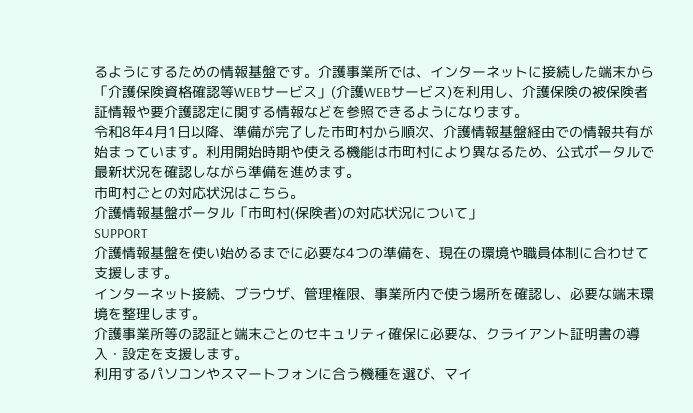るようにするための情報基盤です。介護事業所では、インターネットに接続した端末から「介護保険資格確認等WEBサービス」(介護WEBサービス)を利用し、介護保険の被保険者証情報や要介護認定に関する情報などを参照できるようになります。
令和8年4月1日以降、準備が完了した市町村から順次、介護情報基盤経由での情報共有が始まっています。利用開始時期や使える機能は市町村により異なるため、公式ポータルで最新状況を確認しながら準備を進めます。
市町村ごとの対応状況はこちら。
介護情報基盤ポータル「市町村(保険者)の対応状況について」
SUPPORT
介護情報基盤を使い始めるまでに必要な4つの準備を、現在の環境や職員体制に合わせて支援します。
インターネット接続、ブラウザ、管理権限、事業所内で使う場所を確認し、必要な端末環境を整理します。
介護事業所等の認証と端末ごとのセキュリティ確保に必要な、クライアント証明書の導入・設定を支援します。
利用するパソコンやスマートフォンに合う機種を選び、マイ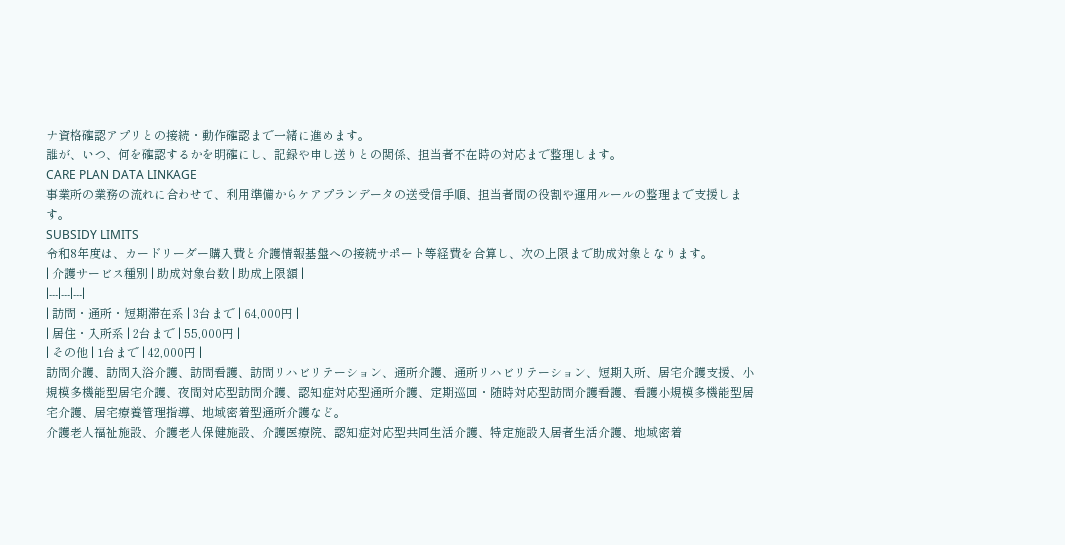ナ資格確認アプリとの接続・動作確認まで一緒に進めます。
誰が、いつ、何を確認するかを明確にし、記録や申し送りとの関係、担当者不在時の対応まで整理します。
CARE PLAN DATA LINKAGE
事業所の業務の流れに合わせて、利用準備からケアプランデータの送受信手順、担当者間の役割や運用ルールの整理まで支援します。
SUBSIDY LIMITS
令和8年度は、カードリーダー購入費と介護情報基盤への接続サポート等経費を合算し、次の上限まで助成対象となります。
| 介護サービス種別 | 助成対象台数 | 助成上限額 |
|---|---|---|
| 訪問・通所・短期滞在系 | 3台まで | 64,000円 |
| 居住・入所系 | 2台まで | 55,000円 |
| その他 | 1台まで | 42,000円 |
訪問介護、訪問入浴介護、訪問看護、訪問リハビリテーション、通所介護、通所リハビリテーション、短期入所、居宅介護支援、小規模多機能型居宅介護、夜間対応型訪問介護、認知症対応型通所介護、定期巡回・随時対応型訪問介護看護、看護小規模多機能型居宅介護、居宅療養管理指導、地域密着型通所介護など。
介護老人福祉施設、介護老人保健施設、介護医療院、認知症対応型共同生活介護、特定施設入居者生活介護、地域密着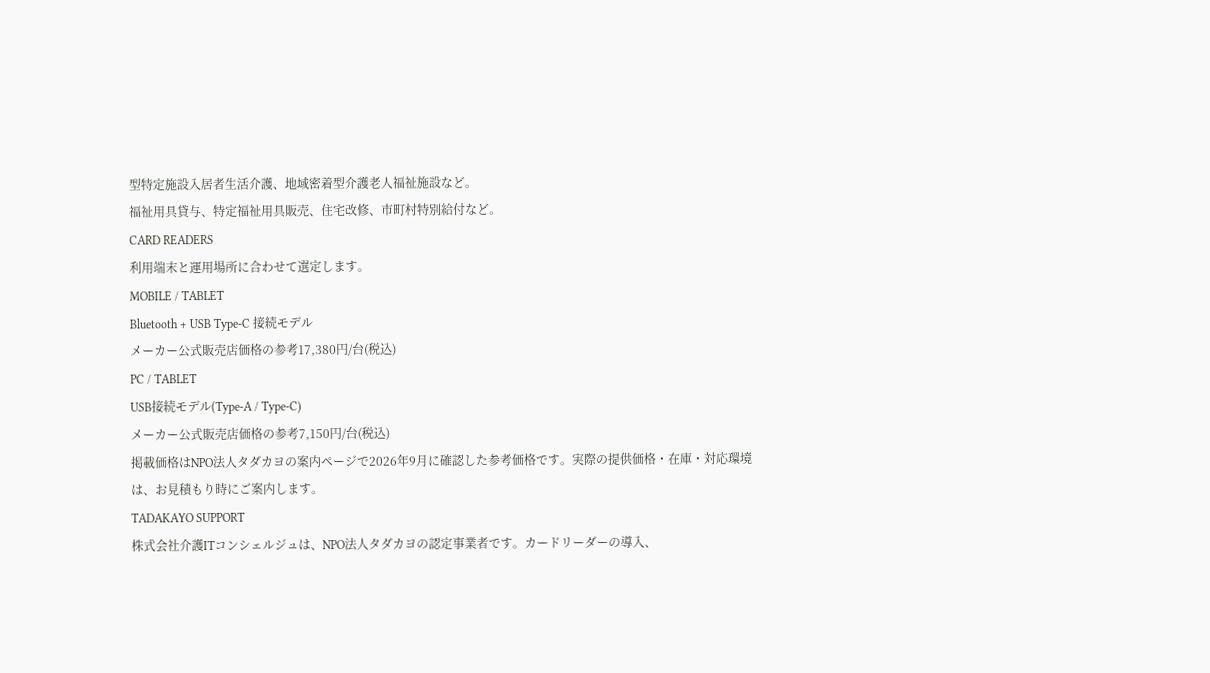型特定施設入居者生活介護、地域密着型介護老人福祉施設など。
福祉用具貸与、特定福祉用具販売、住宅改修、市町村特別給付など。
CARD READERS
利用端末と運用場所に合わせて選定します。
MOBILE / TABLET
Bluetooth + USB Type-C 接続モデル
メーカー公式販売店価格の参考17,380円/台(税込)
PC / TABLET
USB接続モデル(Type-A / Type-C)
メーカー公式販売店価格の参考7,150円/台(税込)
掲載価格はNPO法人タダカヨの案内ページで2026年9月に確認した参考価格です。実際の提供価格・在庫・対応環境は、お見積もり時にご案内します。
TADAKAYO SUPPORT
株式会社介護ITコンシェルジュは、NPO法人タダカヨの認定事業者です。カードリーダーの導入、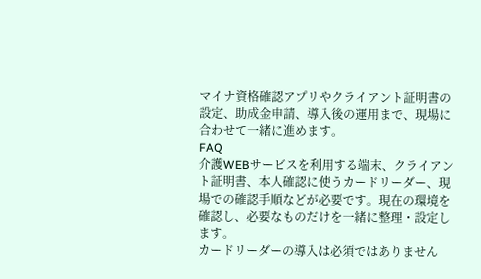マイナ資格確認アプリやクライアント証明書の設定、助成金申請、導入後の運用まで、現場に合わせて一緒に進めます。
FAQ
介護WEBサービスを利用する端末、クライアント証明書、本人確認に使うカードリーダー、現場での確認手順などが必要です。現在の環境を確認し、必要なものだけを一緒に整理・設定します。
カードリーダーの導入は必須ではありません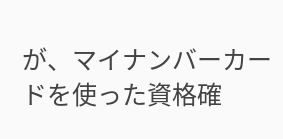が、マイナンバーカードを使った資格確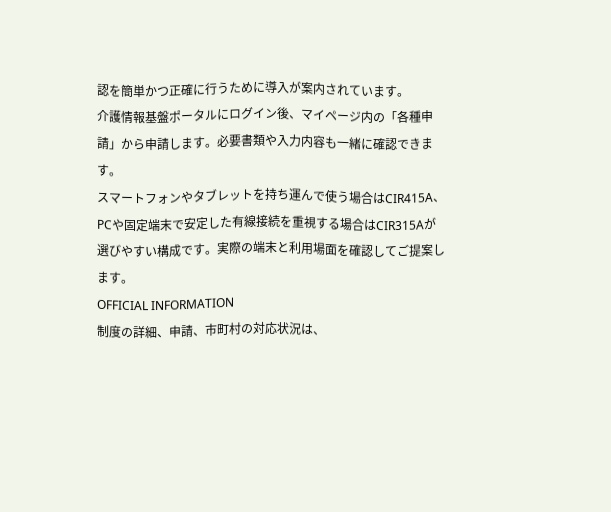認を簡単かつ正確に行うために導入が案内されています。
介護情報基盤ポータルにログイン後、マイページ内の「各種申請」から申請します。必要書類や入力内容も一緒に確認できます。
スマートフォンやタブレットを持ち運んで使う場合はCIR415A、PCや固定端末で安定した有線接続を重視する場合はCIR315Aが選びやすい構成です。実際の端末と利用場面を確認してご提案します。
OFFICIAL INFORMATION
制度の詳細、申請、市町村の対応状況は、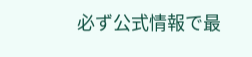必ず公式情報で最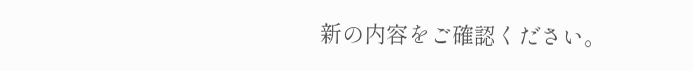新の内容をご確認ください。